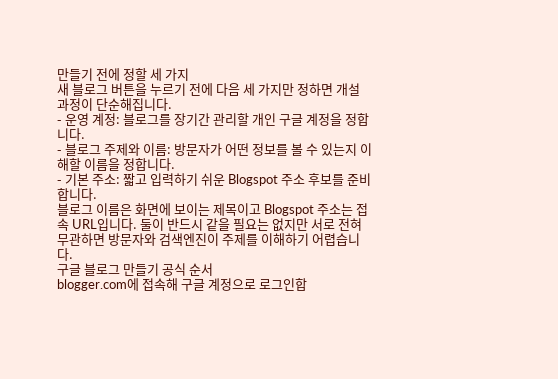만들기 전에 정할 세 가지
새 블로그 버튼을 누르기 전에 다음 세 가지만 정하면 개설 과정이 단순해집니다.
- 운영 계정: 블로그를 장기간 관리할 개인 구글 계정을 정합니다.
- 블로그 주제와 이름: 방문자가 어떤 정보를 볼 수 있는지 이해할 이름을 정합니다.
- 기본 주소: 짧고 입력하기 쉬운 Blogspot 주소 후보를 준비합니다.
블로그 이름은 화면에 보이는 제목이고 Blogspot 주소는 접속 URL입니다. 둘이 반드시 같을 필요는 없지만 서로 전혀 무관하면 방문자와 검색엔진이 주제를 이해하기 어렵습니다.
구글 블로그 만들기 공식 순서
blogger.com에 접속해 구글 계정으로 로그인합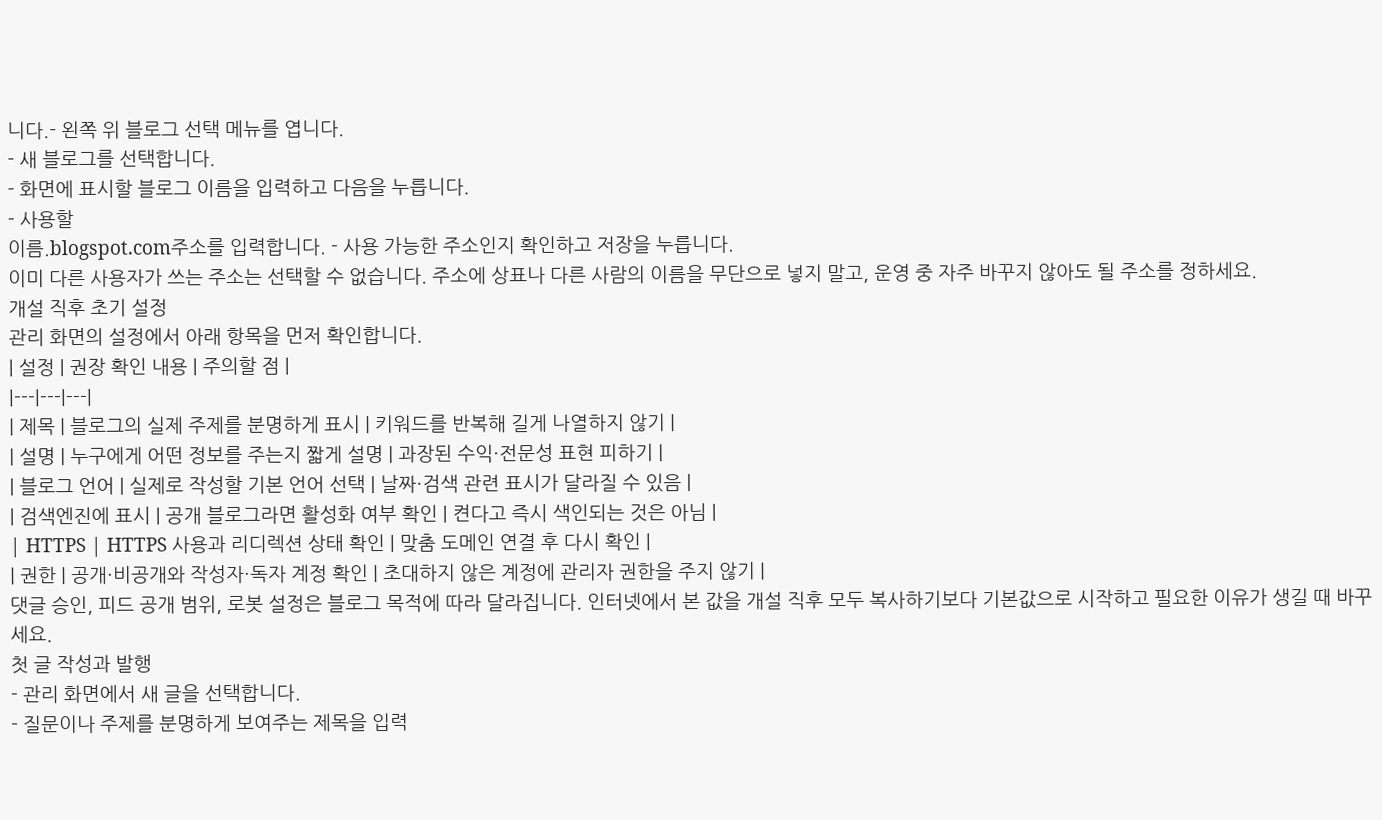니다.- 왼쪽 위 블로그 선택 메뉴를 엽니다.
- 새 블로그를 선택합니다.
- 화면에 표시할 블로그 이름을 입력하고 다음을 누릅니다.
- 사용할
이름.blogspot.com주소를 입력합니다. - 사용 가능한 주소인지 확인하고 저장을 누릅니다.
이미 다른 사용자가 쓰는 주소는 선택할 수 없습니다. 주소에 상표나 다른 사람의 이름을 무단으로 넣지 말고, 운영 중 자주 바꾸지 않아도 될 주소를 정하세요.
개설 직후 초기 설정
관리 화면의 설정에서 아래 항목을 먼저 확인합니다.
| 설정 | 권장 확인 내용 | 주의할 점 |
|---|---|---|
| 제목 | 블로그의 실제 주제를 분명하게 표시 | 키워드를 반복해 길게 나열하지 않기 |
| 설명 | 누구에게 어떤 정보를 주는지 짧게 설명 | 과장된 수익·전문성 표현 피하기 |
| 블로그 언어 | 실제로 작성할 기본 언어 선택 | 날짜·검색 관련 표시가 달라질 수 있음 |
| 검색엔진에 표시 | 공개 블로그라면 활성화 여부 확인 | 켠다고 즉시 색인되는 것은 아님 |
| HTTPS | HTTPS 사용과 리디렉션 상태 확인 | 맞춤 도메인 연결 후 다시 확인 |
| 권한 | 공개·비공개와 작성자·독자 계정 확인 | 초대하지 않은 계정에 관리자 권한을 주지 않기 |
댓글 승인, 피드 공개 범위, 로봇 설정은 블로그 목적에 따라 달라집니다. 인터넷에서 본 값을 개설 직후 모두 복사하기보다 기본값으로 시작하고 필요한 이유가 생길 때 바꾸세요.
첫 글 작성과 발행
- 관리 화면에서 새 글을 선택합니다.
- 질문이나 주제를 분명하게 보여주는 제목을 입력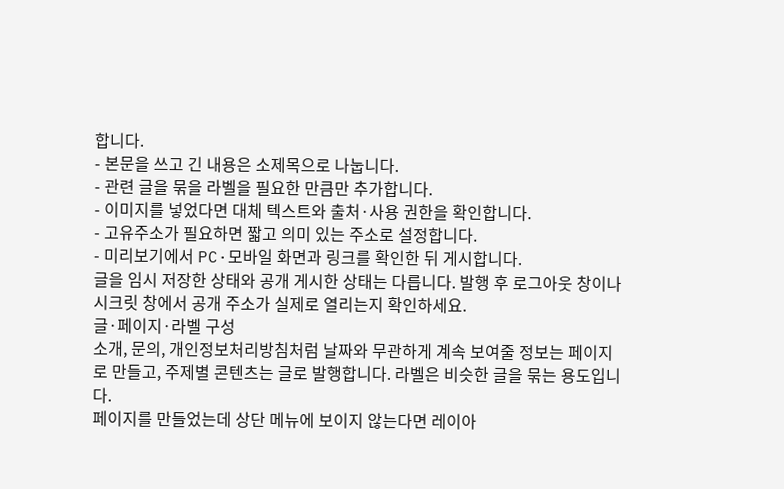합니다.
- 본문을 쓰고 긴 내용은 소제목으로 나눕니다.
- 관련 글을 묶을 라벨을 필요한 만큼만 추가합니다.
- 이미지를 넣었다면 대체 텍스트와 출처·사용 권한을 확인합니다.
- 고유주소가 필요하면 짧고 의미 있는 주소로 설정합니다.
- 미리보기에서 PC·모바일 화면과 링크를 확인한 뒤 게시합니다.
글을 임시 저장한 상태와 공개 게시한 상태는 다릅니다. 발행 후 로그아웃 창이나 시크릿 창에서 공개 주소가 실제로 열리는지 확인하세요.
글·페이지·라벨 구성
소개, 문의, 개인정보처리방침처럼 날짜와 무관하게 계속 보여줄 정보는 페이지로 만들고, 주제별 콘텐츠는 글로 발행합니다. 라벨은 비슷한 글을 묶는 용도입니다.
페이지를 만들었는데 상단 메뉴에 보이지 않는다면 레이아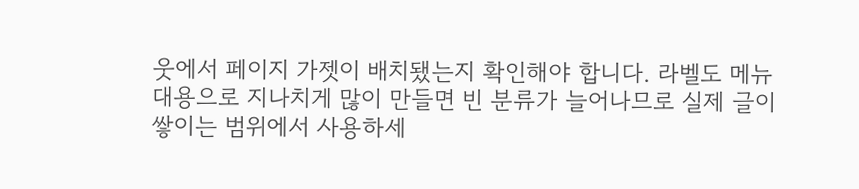웃에서 페이지 가젯이 배치됐는지 확인해야 합니다. 라벨도 메뉴 대용으로 지나치게 많이 만들면 빈 분류가 늘어나므로 실제 글이 쌓이는 범위에서 사용하세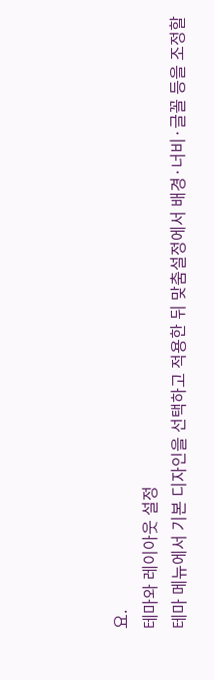요.
테마와 레이아웃 설정
테마 메뉴에서 기본 디자인을 선택하고 적용한 뒤 맞춤설정에서 배경·너비·글꼴 등을 조정할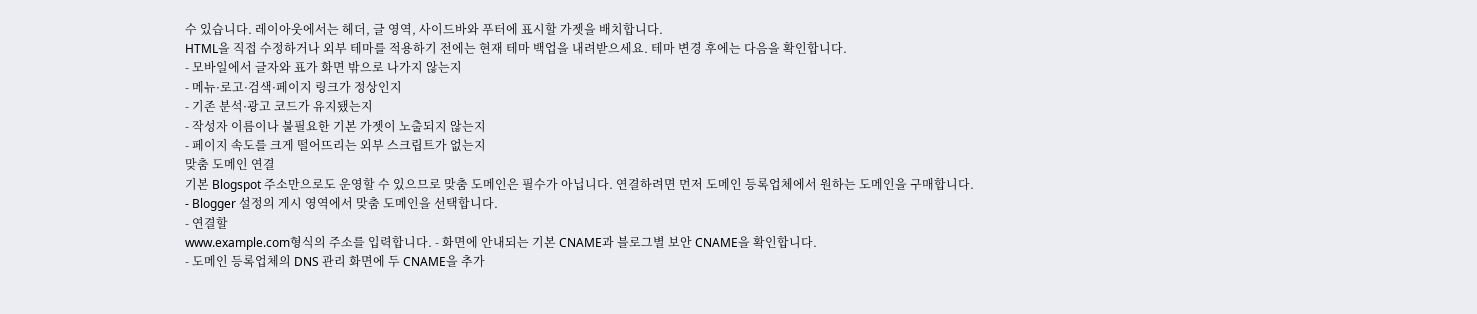수 있습니다. 레이아웃에서는 헤더, 글 영역, 사이드바와 푸터에 표시할 가젯을 배치합니다.
HTML을 직접 수정하거나 외부 테마를 적용하기 전에는 현재 테마 백업을 내려받으세요. 테마 변경 후에는 다음을 확인합니다.
- 모바일에서 글자와 표가 화면 밖으로 나가지 않는지
- 메뉴·로고·검색·페이지 링크가 정상인지
- 기존 분석·광고 코드가 유지됐는지
- 작성자 이름이나 불필요한 기본 가젯이 노출되지 않는지
- 페이지 속도를 크게 떨어뜨리는 외부 스크립트가 없는지
맞춤 도메인 연결
기본 Blogspot 주소만으로도 운영할 수 있으므로 맞춤 도메인은 필수가 아닙니다. 연결하려면 먼저 도메인 등록업체에서 원하는 도메인을 구매합니다.
- Blogger 설정의 게시 영역에서 맞춤 도메인을 선택합니다.
- 연결할
www.example.com형식의 주소를 입력합니다. - 화면에 안내되는 기본 CNAME과 블로그별 보안 CNAME을 확인합니다.
- 도메인 등록업체의 DNS 관리 화면에 두 CNAME을 추가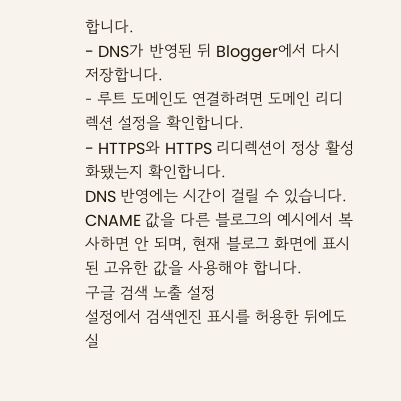합니다.
- DNS가 반영된 뒤 Blogger에서 다시 저장합니다.
- 루트 도메인도 연결하려면 도메인 리디렉션 설정을 확인합니다.
- HTTPS와 HTTPS 리디렉션이 정상 활성화됐는지 확인합니다.
DNS 반영에는 시간이 걸릴 수 있습니다. CNAME 값을 다른 블로그의 예시에서 복사하면 안 되며, 현재 블로그 화면에 표시된 고유한 값을 사용해야 합니다.
구글 검색 노출 설정
설정에서 검색엔진 표시를 허용한 뒤에도 실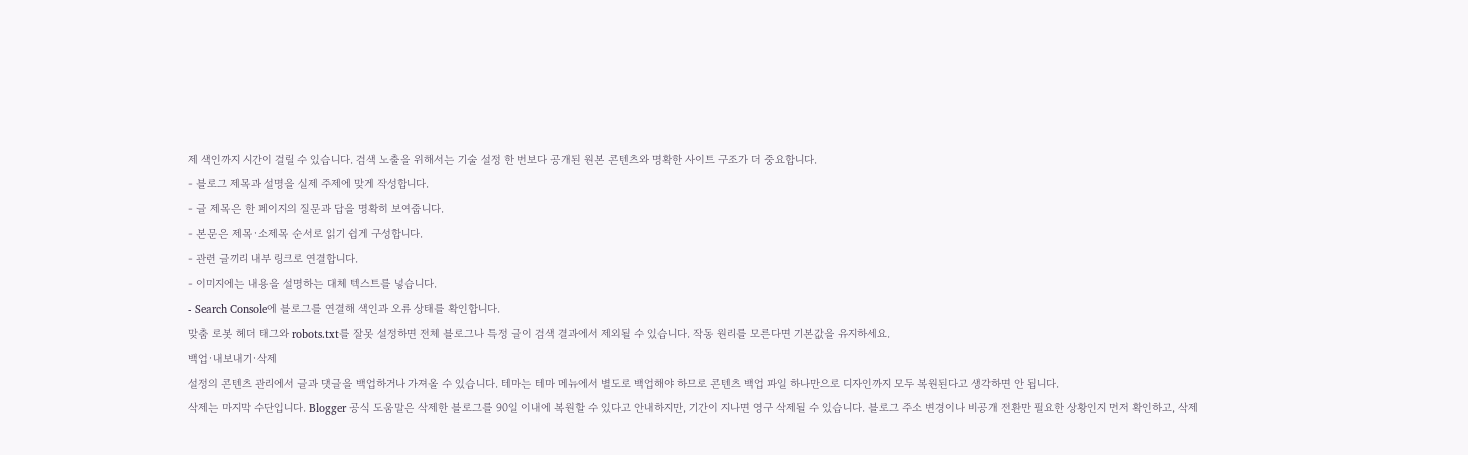제 색인까지 시간이 걸릴 수 있습니다. 검색 노출을 위해서는 기술 설정 한 번보다 공개된 원본 콘텐츠와 명확한 사이트 구조가 더 중요합니다.
- 블로그 제목과 설명을 실제 주제에 맞게 작성합니다.
- 글 제목은 한 페이지의 질문과 답을 명확히 보여줍니다.
- 본문은 제목·소제목 순서로 읽기 쉽게 구성합니다.
- 관련 글끼리 내부 링크로 연결합니다.
- 이미지에는 내용을 설명하는 대체 텍스트를 넣습니다.
- Search Console에 블로그를 연결해 색인과 오류 상태를 확인합니다.
맞춤 로봇 헤더 태그와 robots.txt를 잘못 설정하면 전체 블로그나 특정 글이 검색 결과에서 제외될 수 있습니다. 작동 원리를 모른다면 기본값을 유지하세요.
백업·내보내기·삭제
설정의 콘텐츠 관리에서 글과 댓글을 백업하거나 가져올 수 있습니다. 테마는 테마 메뉴에서 별도로 백업해야 하므로 콘텐츠 백업 파일 하나만으로 디자인까지 모두 복원된다고 생각하면 안 됩니다.
삭제는 마지막 수단입니다. Blogger 공식 도움말은 삭제한 블로그를 90일 이내에 복원할 수 있다고 안내하지만, 기간이 지나면 영구 삭제될 수 있습니다. 블로그 주소 변경이나 비공개 전환만 필요한 상황인지 먼저 확인하고, 삭제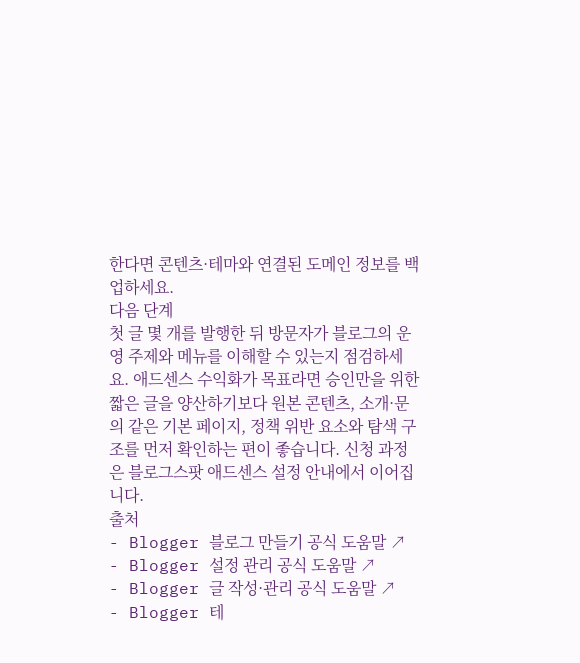한다면 콘텐츠·테마와 연결된 도메인 정보를 백업하세요.
다음 단계
첫 글 몇 개를 발행한 뒤 방문자가 블로그의 운영 주제와 메뉴를 이해할 수 있는지 점검하세요. 애드센스 수익화가 목표라면 승인만을 위한 짧은 글을 양산하기보다 원본 콘텐츠, 소개·문의 같은 기본 페이지, 정책 위반 요소와 탐색 구조를 먼저 확인하는 편이 좋습니다. 신청 과정은 블로그스팟 애드센스 설정 안내에서 이어집니다.
출처
- Blogger 블로그 만들기 공식 도움말 ↗
- Blogger 설정 관리 공식 도움말 ↗
- Blogger 글 작성·관리 공식 도움말 ↗
- Blogger 테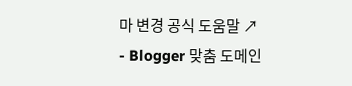마 변경 공식 도움말 ↗
- Blogger 맞춤 도메인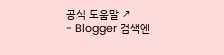공식 도움말 ↗
- Blogger 검색엔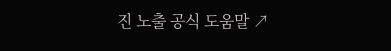진 노출 공식 도움말 ↗